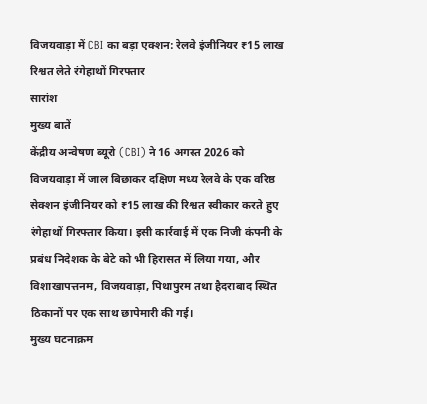विजयवाड़ा में CBI का बड़ा एक्शन: रेलवे इंजीनियर ₹15 लाख रिश्वत लेते रंगेहाथों गिरफ्तार
सारांश
मुख्य बातें
केंद्रीय अन्वेषण ब्यूरो (CBI) ने 16 अगस्त 2026 को विजयवाड़ा में जाल बिछाकर दक्षिण मध्य रेलवे के एक वरिष्ठ सेक्शन इंजीनियर को ₹15 लाख की रिश्वत स्वीकार करते हुए रंगेहाथों गिरफ्तार किया। इसी कार्रवाई में एक निजी कंपनी के प्रबंध निदेशक के बेटे को भी हिरासत में लिया गया, और विशाखापत्तनम, विजयवाड़ा, पिथापुरम तथा हैदराबाद स्थित ठिकानों पर एक साथ छापेमारी की गई।
मुख्य घटनाक्रम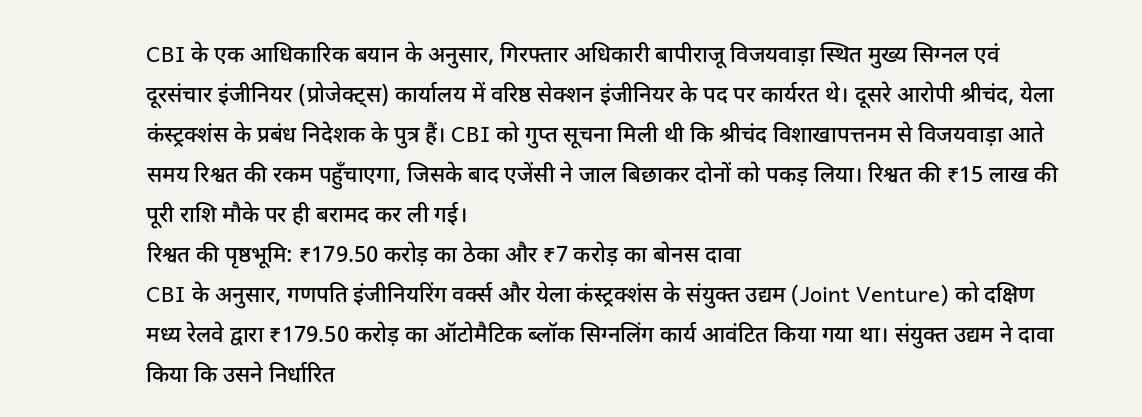CBI के एक आधिकारिक बयान के अनुसार, गिरफ्तार अधिकारी बापीराजू विजयवाड़ा स्थित मुख्य सिग्नल एवं दूरसंचार इंजीनियर (प्रोजेक्ट्स) कार्यालय में वरिष्ठ सेक्शन इंजीनियर के पद पर कार्यरत थे। दूसरे आरोपी श्रीचंद, येला कंस्ट्रक्शंस के प्रबंध निदेशक के पुत्र हैं। CBI को गुप्त सूचना मिली थी कि श्रीचंद विशाखापत्तनम से विजयवाड़ा आते समय रिश्वत की रकम पहुँचाएगा, जिसके बाद एजेंसी ने जाल बिछाकर दोनों को पकड़ लिया। रिश्वत की ₹15 लाख की पूरी राशि मौके पर ही बरामद कर ली गई।
रिश्वत की पृष्ठभूमि: ₹179.50 करोड़ का ठेका और ₹7 करोड़ का बोनस दावा
CBI के अनुसार, गणपति इंजीनियरिंग वर्क्स और येला कंस्ट्रक्शंस के संयुक्त उद्यम (Joint Venture) को दक्षिण मध्य रेलवे द्वारा ₹179.50 करोड़ का ऑटोमैटिक ब्लॉक सिग्नलिंग कार्य आवंटित किया गया था। संयुक्त उद्यम ने दावा किया कि उसने निर्धारित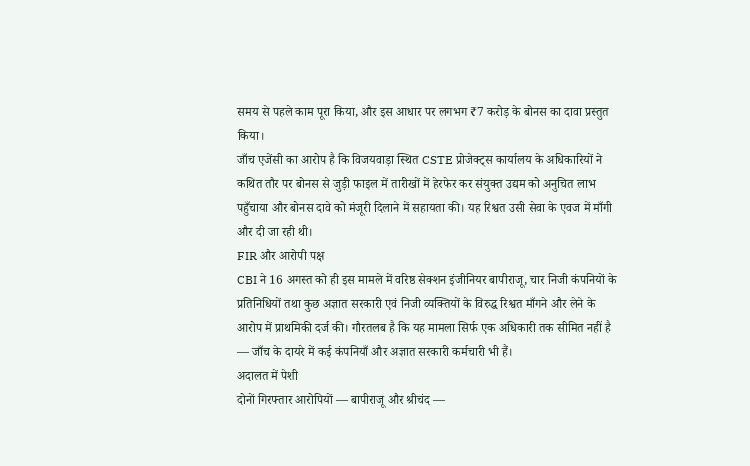समय से पहले काम पूरा किया, और इस आधार पर लगभग ₹7 करोड़ के बोनस का दावा प्रस्तुत किया।
जाँच एजेंसी का आरोप है कि विजयवाड़ा स्थित CSTE प्रोजेक्ट्स कार्यालय के अधिकारियों ने कथित तौर पर बोनस से जुड़ी फाइल में तारीखों में हेरफेर कर संयुक्त उद्यम को अनुचित लाभ पहुँचाया और बोनस दावे को मंजूरी दिलाने में सहायता की। यह रिश्वत उसी सेवा के एवज में माँगी और दी जा रही थी।
FIR और आरोपी पक्ष
CBI ने 16 अगस्त को ही इस मामले में वरिष्ठ सेक्शन इंजीनियर बापीराजू, चार निजी कंपनियों के प्रतिनिधियों तथा कुछ अज्ञात सरकारी एवं निजी व्यक्तियों के विरुद्ध रिश्वत माँगने और लेने के आरोप में प्राथमिकी दर्ज की। गौरतलब है कि यह मामला सिर्फ एक अधिकारी तक सीमित नहीं है — जाँच के दायरे में कई कंपनियाँ और अज्ञात सरकारी कर्मचारी भी हैं।
अदालत में पेशी
दोनों गिरफ्तार आरोपियों — बापीराजू और श्रीचंद —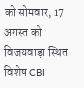को सोमवार, 17 अगस्त को विजयवाड़ा स्थित विशेष CBI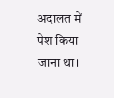अदालत में पेश किया जाना था।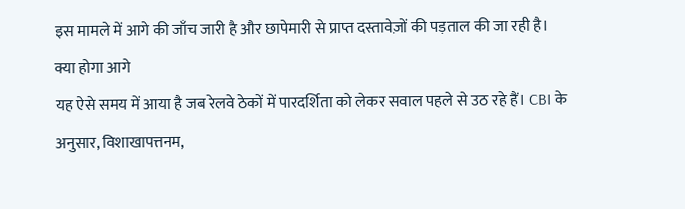इस मामले में आगे की जाँच जारी है और छापेमारी से प्राप्त दस्तावेज़ों की पड़ताल की जा रही है।
क्या होगा आगे
यह ऐसे समय में आया है जब रेलवे ठेकों में पारदर्शिता को लेकर सवाल पहले से उठ रहे हैं। CBI के अनुसार, विशाखापत्तनम,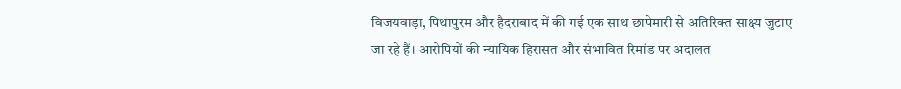विजयवाड़ा, पिथापुरम और हैदराबाद में की गई एक साथ छापेमारी से अतिरिक्त साक्ष्य जुटाए जा रहे हैं। आरोपियों की न्यायिक हिरासत और संभावित रिमांड पर अदालत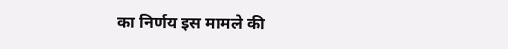का निर्णय इस मामले की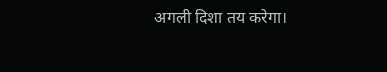अगली दिशा तय करेगा।